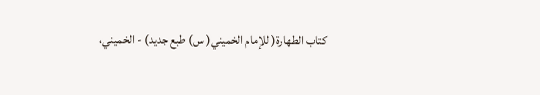كتاب الطهارة( للإمام الخميني( س) طبع جديد) - الخميني،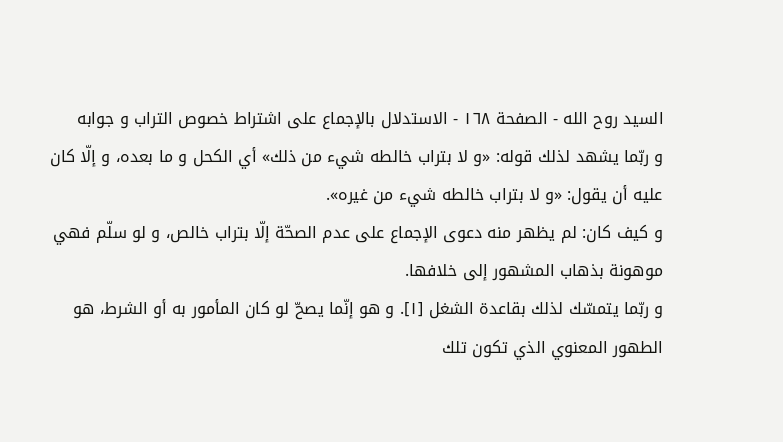السيد روح الله - الصفحة ١٦٨ - الاستدلال بالإجماع على اشتراط خصوص التراب و جوابه
و ربّما يشهد لذلك قوله: «و لا بتراب خالطه شيء من ذلك» أي الكحل و ما بعده، و إلّا كان عليه أن يقول: «و لا بتراب خالطه شيء من غيره».
و كيف كان: لم يظهر منه دعوى الإجماع على عدم الصحّة إلّا بتراب خالص، و لو سلّم فهي موهونة بذهاب المشهور إلى خلافها.
و ربّما يتمسّك لذلك بقاعدة الشغل [١]. و هو إنّما يصحّ لو كان المأمور به أو الشرط، هو الطهور المعنوي الذي تكون تلك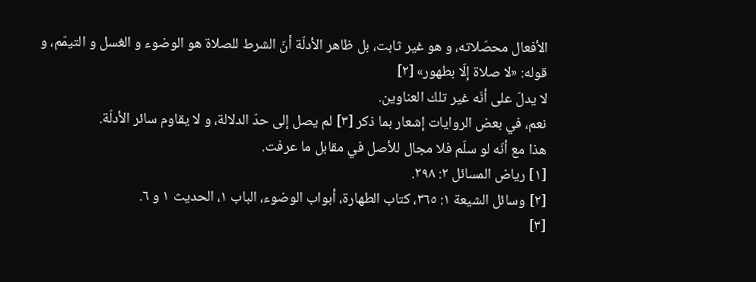الأفعال محصّلاته، و هو غير ثابت، بل ظاهر الأدلّة أنّ الشرط للصلاة هو الوضوء و الغسل و التيمّم، و
قوله: «لا صلاة إلّا بطهور» [٢]
لا يدلّ على أنّه غير تلك العناوين.
نعم، في بعض الروايات إشعار بما ذكر [٣] لم يصل إلى حدّ الدلالة، و لا يقاوم سائر الأدلّة.
هذا مع أنّه لو سلّم فلا مجال للأصل في مقابل ما عرفت.
[١] رياض المسائل ٢: ٢٩٨.
[٢] وسائل الشيعة ١: ٣٦٥، كتاب الطهارة، أبواب الوضوء، الباب ١، الحديث ١ و ٦.
[٣]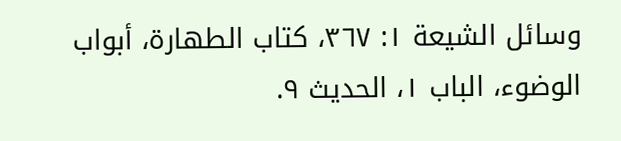وسائل الشيعة ١: ٣٦٧، كتاب الطهارة، أبواب الوضوء، الباب ١، الحديث ٩.